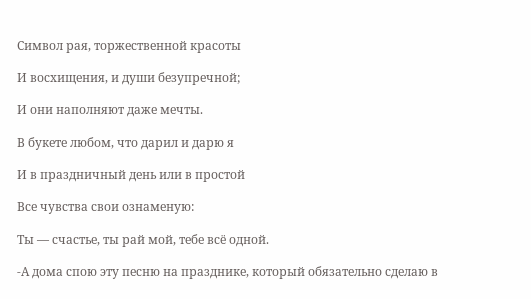Символ рая, торжественной красоты

И восхищения, и души безупречной;

И они наполняют даже мечты.

В букете любом, что дарил и дарю я

И в праздничный день или в простой

Все чувства свои ознаменую:

Ты — счастье, ты рай мой, тебе всё одной.

-А дома спою эту песню на празднике, который обязательно сделаю в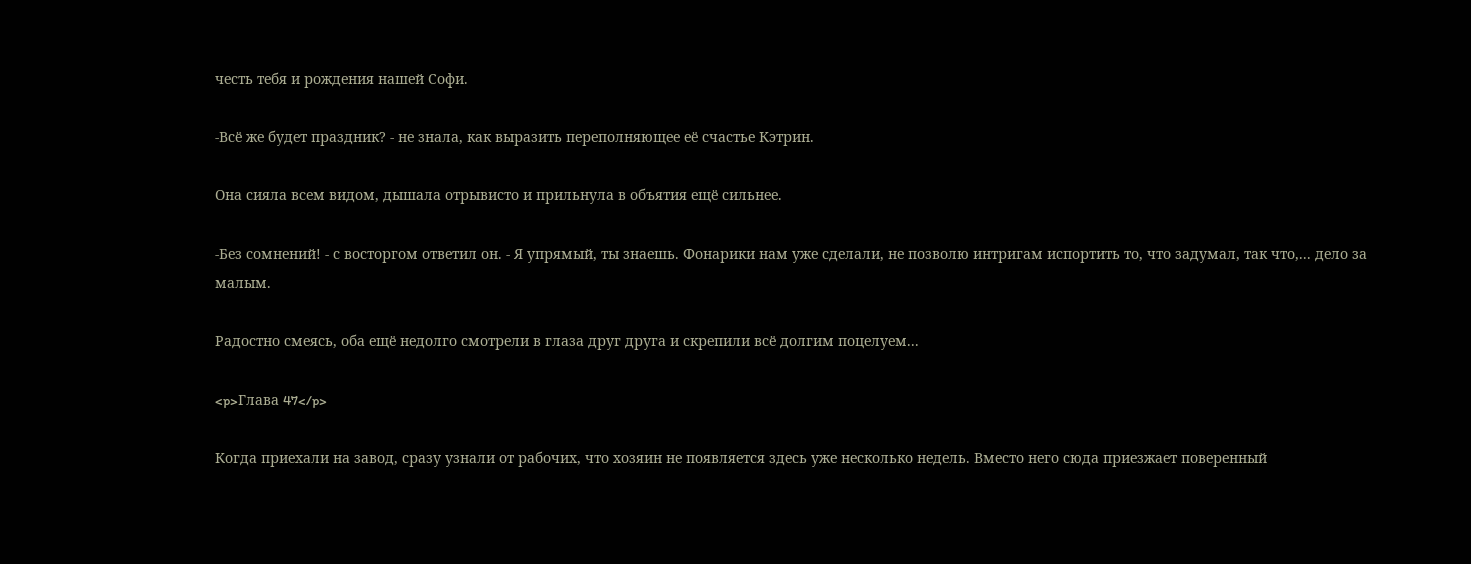честь тебя и рождения нашей Софи.

-Всё же будет праздник? - не знала, как выразить переполняющее её счастье Кэтрин.

Она сияла всем видом, дышала отрывисто и прильнула в объятия ещё сильнее.

-Без сомнений! - с восторгом ответил он. - Я упрямый, ты знаешь. Фонарики нам уже сделали, не позволю интригам испортить то, что задумал, так что,... дело за малым.

Радостно смеясь, оба ещё недолго смотрели в глаза друг друга и скрепили всё долгим поцелуем...

<p>Глава 47</p>

Когда приехали на завод, сразу узнали от рабочих, что хозяин не появляется здесь уже несколько недель. Вместо него сюда приезжает поверенный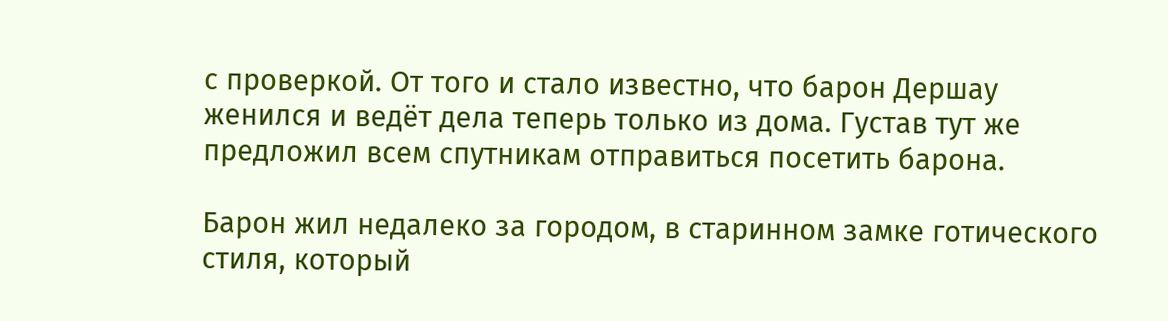с проверкой. От того и стало известно, что барон Дершау женился и ведёт дела теперь только из дома. Густав тут же предложил всем спутникам отправиться посетить барона.

Барон жил недалеко за городом, в старинном замке готического стиля, который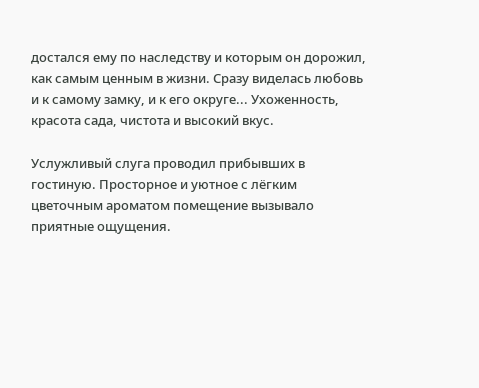достался ему по наследству и которым он дорожил, как самым ценным в жизни. Сразу виделась любовь и к самому замку, и к его округе... Ухоженность, красота сада, чистота и высокий вкус.

Услужливый слуга проводил прибывших в гостиную. Просторное и уютное с лёгким цветочным ароматом помещение вызывало приятные ощущения.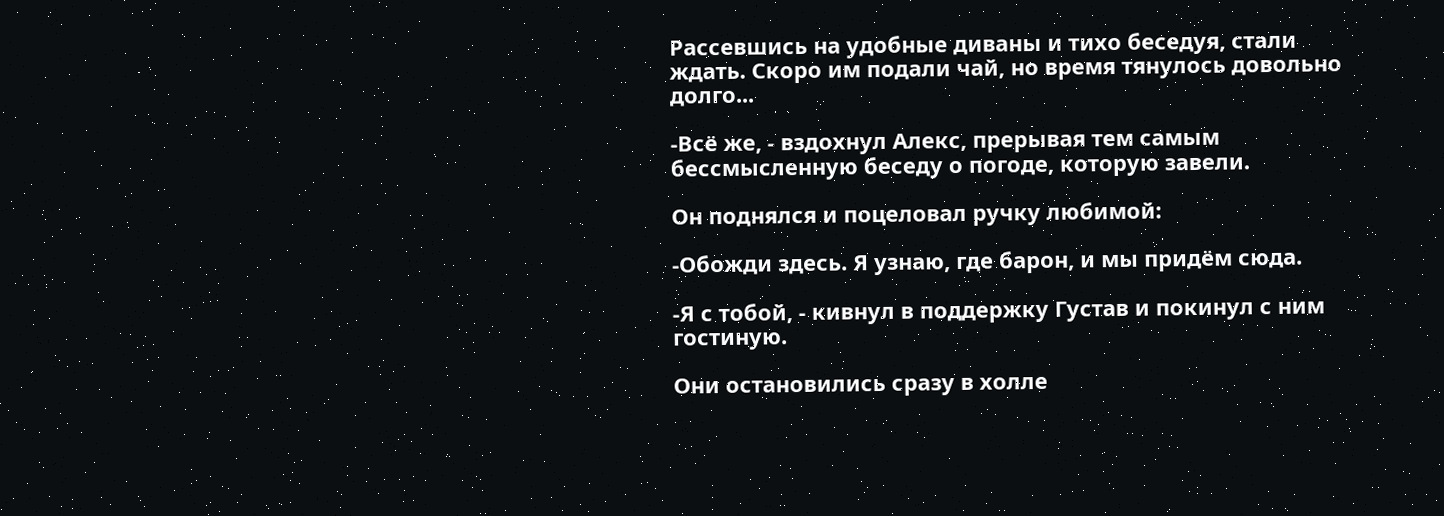Рассевшись на удобные диваны и тихо беседуя, стали ждать. Скоро им подали чай, но время тянулось довольно долго...

-Всё же, - вздохнул Алекс, прерывая тем самым бессмысленную беседу о погоде, которую завели.

Он поднялся и поцеловал ручку любимой:

-Обожди здесь. Я узнаю, где барон, и мы придём сюда.

-Я с тобой, - кивнул в поддержку Густав и покинул с ним гостиную.

Они остановились сразу в холле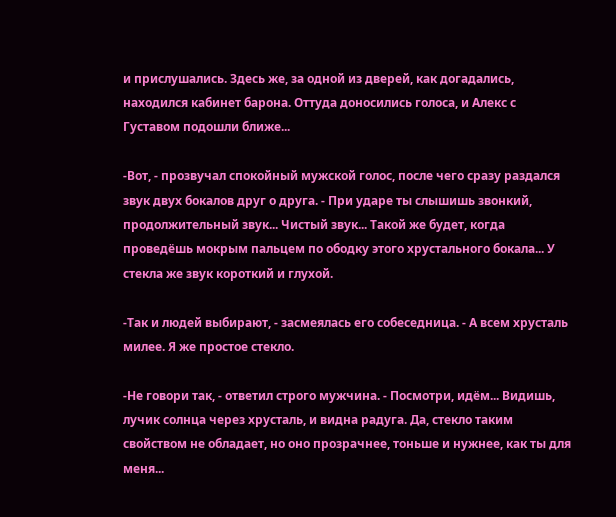и прислушались. Здесь же, за одной из дверей, как догадались, находился кабинет барона. Оттуда доносились голоса, и Алекс с Густавом подошли ближе...

-Вот, - прозвучал спокойный мужской голос, после чего сразу раздался звук двух бокалов друг о друга. - При ударе ты слышишь звонкий, продолжительный звук... Чистый звук... Такой же будет, когда проведёшь мокрым пальцем по ободку этого хрустального бокала... У стекла же звук короткий и глухой.

-Так и людей выбирают, - засмеялась его собеседница. - А всем хрусталь милее. Я же простое стекло.

-Не говори так, - ответил строго мужчина. - Посмотри, идём... Видишь, лучик солнца через хрусталь, и видна радуга. Да, стекло таким свойством не обладает, но оно прозрачнее, тоньше и нужнее, как ты для меня...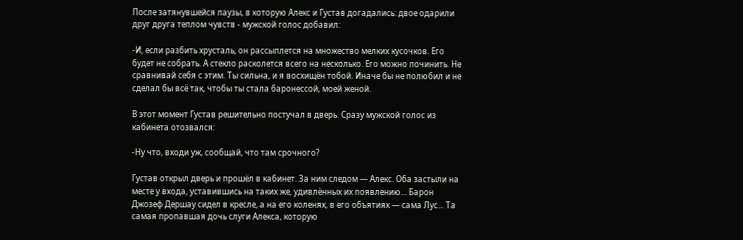После затянувшейся паузы, в которую Алекс и Густав догадались: двое одарили друг друга теплом чувств - мужской голос добавил:

-И, если разбить хрусталь, он рассыплется на множество мелких кусочков. Его будет не собрать. А стекло расколется всего на несколько. Его можно починить. Не сравнивай себя с этим. Ты сильна, и я восхищён тобой. Иначе бы не полюбил и не сделал бы всё так, чтобы ты стала баронессой, моей женой.

В этот момент Густав решительно постучал в дверь. Сразу мужской голос из кабинета отозвался:

-Ну что, входи уж, сообщай, что там срочного?

Густав открыл дверь и прошёл в кабинет. За ним следом — Алекс. Оба застыли на месте у входа, уставившись на таких же, удивлённых их появлению... Барон Джозеф Дершау сидел в кресле, а на его коленях, в его объятиях — сама Лус... Та самая пропавшая дочь слуги Алекса, которую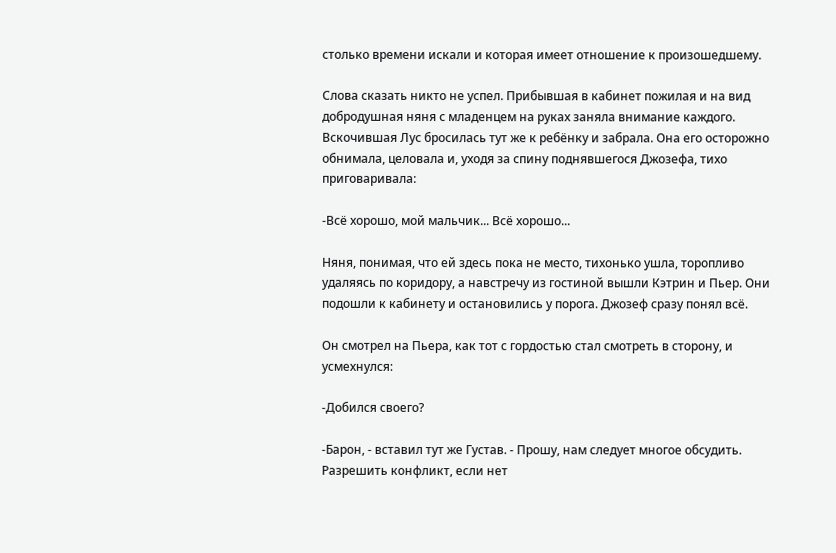столько времени искали и которая имеет отношение к произошедшему.

Слова сказать никто не успел. Прибывшая в кабинет пожилая и на вид добродушная няня с младенцем на руках заняла внимание каждого. Вскочившая Лус бросилась тут же к ребёнку и забрала. Она его осторожно обнимала, целовала и, уходя за спину поднявшегося Джозефа, тихо приговаривала:

-Всё хорошо, мой мальчик... Всё хорошо...

Няня, понимая, что ей здесь пока не место, тихонько ушла, торопливо удаляясь по коридору, а навстречу из гостиной вышли Кэтрин и Пьер. Они подошли к кабинету и остановились у порога. Джозеф сразу понял всё.

Он смотрел на Пьера, как тот с гордостью стал смотреть в сторону, и усмехнулся:

-Добился своего?

-Барон, - вставил тут же Густав. - Прошу, нам следует многое обсудить. Разрешить конфликт, если нет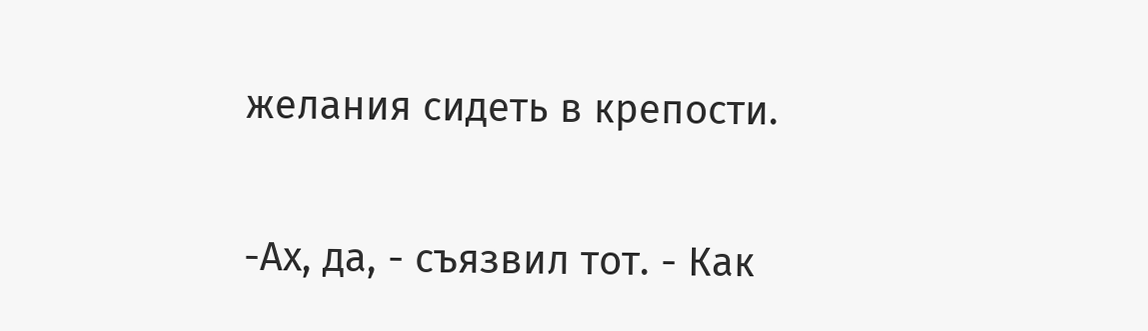желания сидеть в крепости.

-Ах, да, - съязвил тот. - Как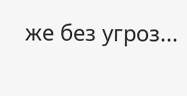же без угроз...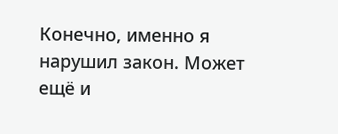Конечно, именно я нарушил закон. Может ещё и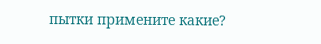пытки примените какие?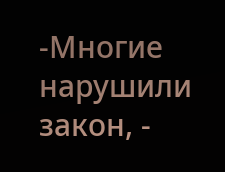-Многие нарушили закон, -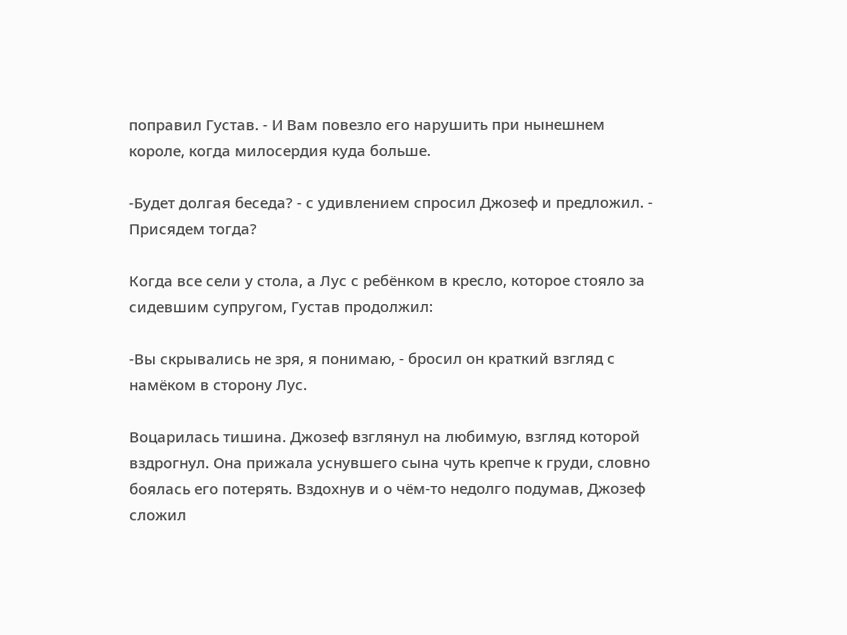поправил Густав. - И Вам повезло его нарушить при нынешнем короле, когда милосердия куда больше.

-Будет долгая беседа? - с удивлением спросил Джозеф и предложил. - Присядем тогда?

Когда все сели у стола, а Лус с ребёнком в кресло, которое стояло за сидевшим супругом, Густав продолжил:

-Вы скрывались не зря, я понимаю, - бросил он краткий взгляд с намёком в сторону Лус.

Воцарилась тишина. Джозеф взглянул на любимую, взгляд которой вздрогнул. Она прижала уснувшего сына чуть крепче к груди, словно боялась его потерять. Вздохнув и о чём-то недолго подумав, Джозеф сложил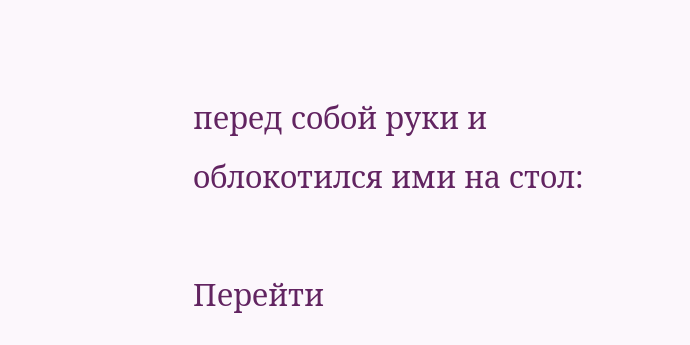перед собой руки и облокотился ими на стол:

Перейти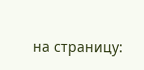на страницу: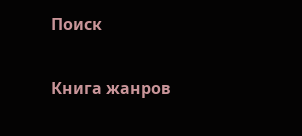Поиск

Книга жанров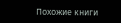Похожие книги